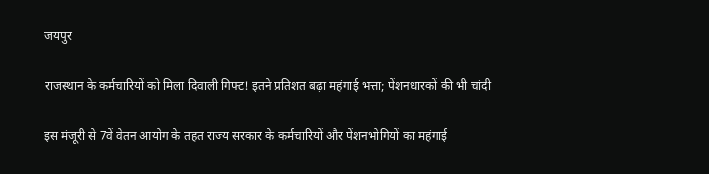जयपुर

राजस्थान के कर्मचारियों को मिला दिवाली गिफ्ट! इतने प्रतिशत बढ़ा महंगाई भत्ता; पेंशनधारकों की भी चांदी

इस मंजूरी से 7वें वेतन आयोग के तहत राज्य सरकार के कर्मचारियों और पेंशनभोगियों का महंगाई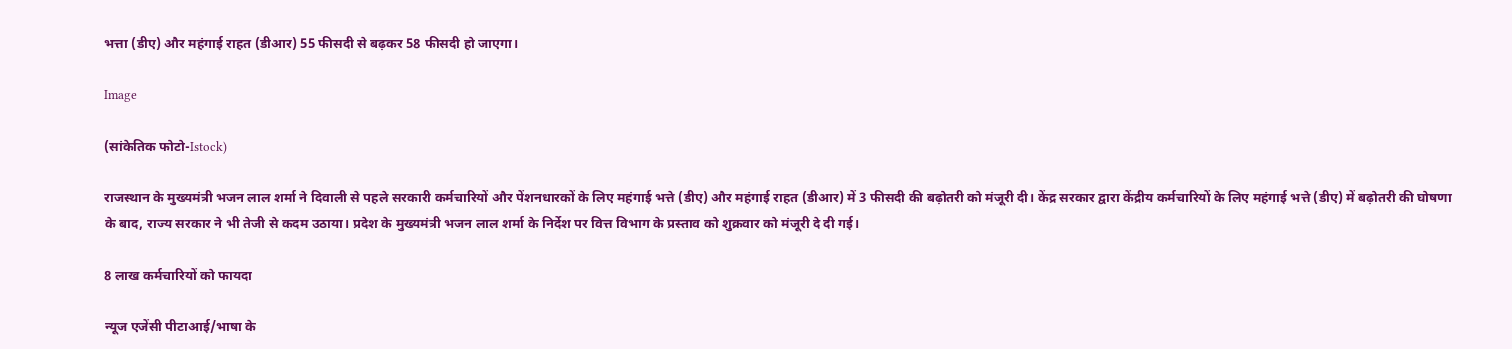भत्ता (डीए) और महंगाई राहत (डीआर) 55 फीसदी से बढ़कर 58 फीसदी हो जाएगा।

Image

(सांकेतिक फोटो-Istock)

राजस्थान के मुख्यमंत्री भजन लाल शर्मा ने दिवाली से पहले सरकारी कर्मचारियों और पेंशनधारकों के लिए महंगाई भत्ते (डीए) और महंगाई राहत (डीआर) में 3 फीसदी की बढ़ोतरी को मंजूरी दी। केंद्र सरकार द्वारा केंद्रीय कर्मचारियों के लिए महंगाई भत्ते (डीए) में बढ़ोतरी की घोषणा के बाद, राज्य सरकार ने भी तेजी से कदम उठाया। प्रदेश के मुख्यमंत्री भजन लाल शर्मा के निर्देश पर वित्त विभाग के प्रस्ताव को शुक्रवार को मंजूरी दे दी गई।

8 लाख कर्मचारियों को फायदा

न्यूज एजेंसी पीटाआई/भाषा के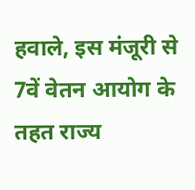हवाले, इस मंजूरी से 7वें वेतन आयोग के तहत राज्य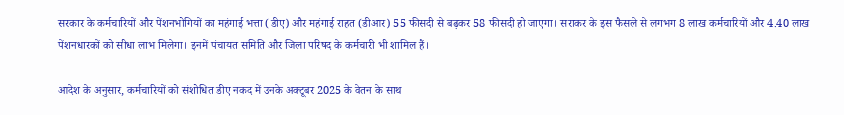सरकार के कर्मचारियों और पेंशनभोगियों का महंगाई भत्ता (डीए) और महंगाई राहत (डीआर) 55 फीसदी से बढ़कर 58 फीसदी हो जाएगा। सराकर के इस फैसले से लगभग 8 लाख कर्मचारियों और 4.40 लाख पेंशनधारकों को सीधा लाभ मिलेगा। इनमें पंचायत समिति और जिला परिषद के कर्मचारी भी शामिल हैं।

आदेश के अनुसार, कर्मचारियों को संशोधित डीए नकद में उनके अक्टूबर 2025 के वेतन के साथ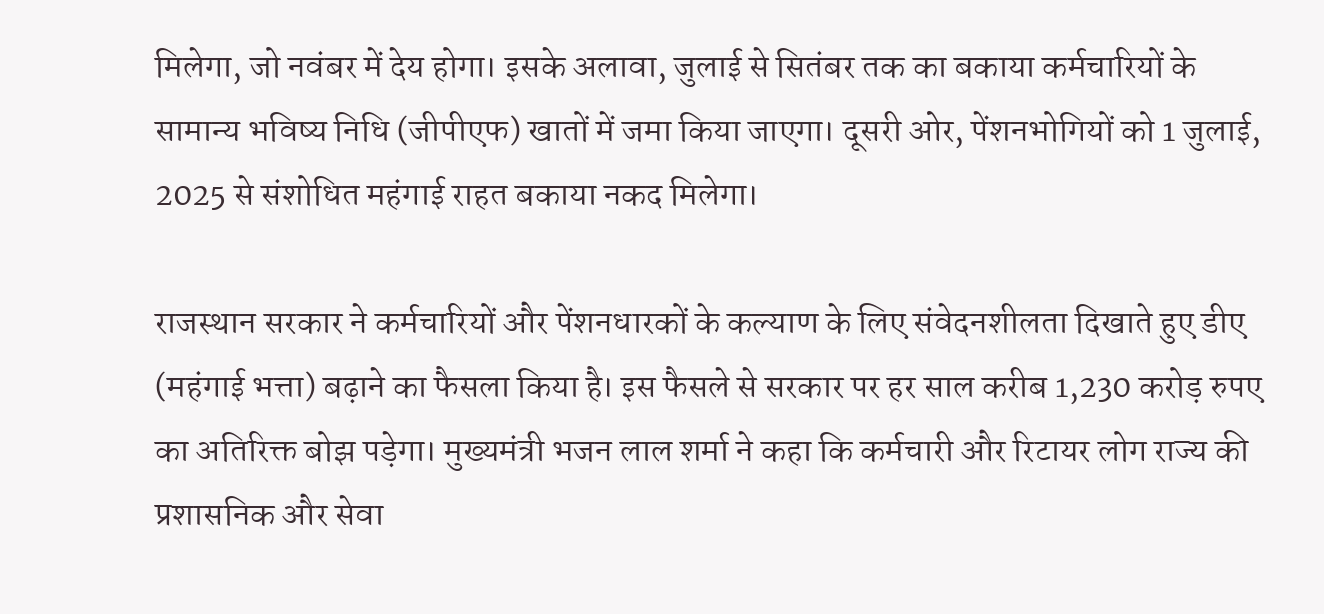मिलेगा, जो नवंबर में देय होगा। इसके अलावा, जुलाई से सितंबर तक का बकाया कर्मचारियों के सामान्य भविष्य निधि (जीपीएफ) खातों में जमा किया जाएगा। दूसरी ओर, पेंशनभोगियों को 1 जुलाई, 2025 से संशोधित महंगाई राहत बकाया नकद मिलेगा।

राजस्थान सरकार ने कर्मचारियों और पेंशनधारकों के कल्याण के लिए संवेदनशीलता दिखाते हुए डीए (महंगाई भत्ता) बढ़ाने का फैसला किया है। इस फैसले से सरकार पर हर साल करीब 1,230 करोड़ रुपए का अतिरिक्त बोझ पड़ेगा। मुख्यमंत्री भजन लाल शर्मा ने कहा कि कर्मचारी और रिटायर लोग राज्य की प्रशासनिक और सेवा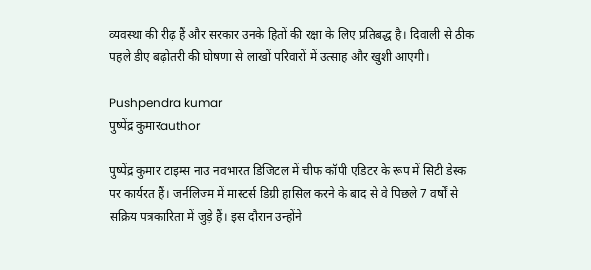व्यवस्था की रीढ़ हैं और सरकार उनके हितों की रक्षा के लिए प्रतिबद्ध है। दिवाली से ठीक पहले डीए बढ़ोतरी की घोषणा से लाखों परिवारों में उत्साह और खुशी आएगी।

Pushpendra kumar
पुष्पेंद्र कुमारauthor

पुष्पेंद्र कुमार टाइम्स नाउ नवभारत डिजिटल में चीफ कॉपी एडिटर के रूप में सिटी डेस्क पर कार्यरत हैं। जर्नलिज्म में मास्टर्स डिग्री हासिल करने के बाद से वे पिछले 7 वर्षों से सक्रिय पत्रकारिता में जुड़े हैं। इस दौरान उन्होंने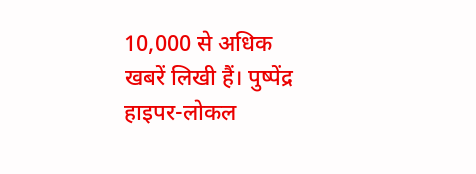10,000 से अधिक खबरें लिखी हैं। पुष्पेंद्र हाइपर-लोकल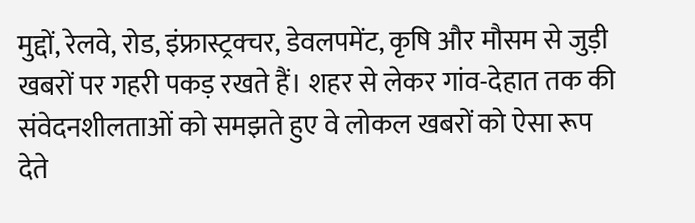मुद्दों, रेलवे, रोड, इंफ्रास्ट्रक्चर, डेवलपमेंट, कृषि और मौसम से जुड़ी खबरों पर गहरी पकड़ रखते हैं। शहर से लेकर गांव-देहात तक की संवेदनशीलताओं को समझते हुए वे लोकल खबरों को ऐसा रूप देते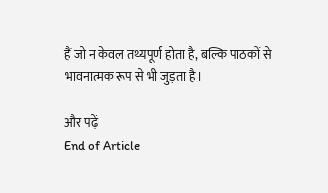हैं जो न केवल तथ्यपूर्ण होता है, बल्कि पाठकों से भावनात्मक रूप से भी जुड़ता है।

और पढ़ें
End of Article